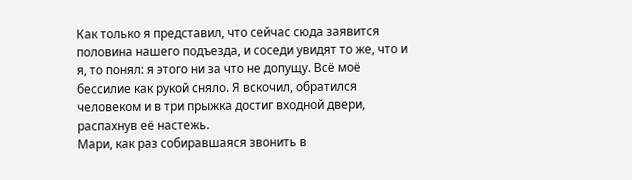Как только я представил, что сейчас сюда заявится половина нашего подъезда, и соседи увидят то же, что и я, то понял: я этого ни за что не допущу. Всё моё бессилие как рукой сняло. Я вскочил, обратился человеком и в три прыжка достиг входной двери, распахнув её настежь.
Мари, как раз собиравшаяся звонить в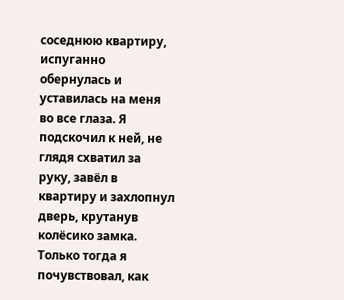соседнюю квартиру, испуганно обернулась и уставилась на меня во все глаза. Я подскочил к ней, не глядя схватил за руку, завёл в квартиру и захлопнул дверь, крутанув колёсико замка. Только тогда я почувствовал, как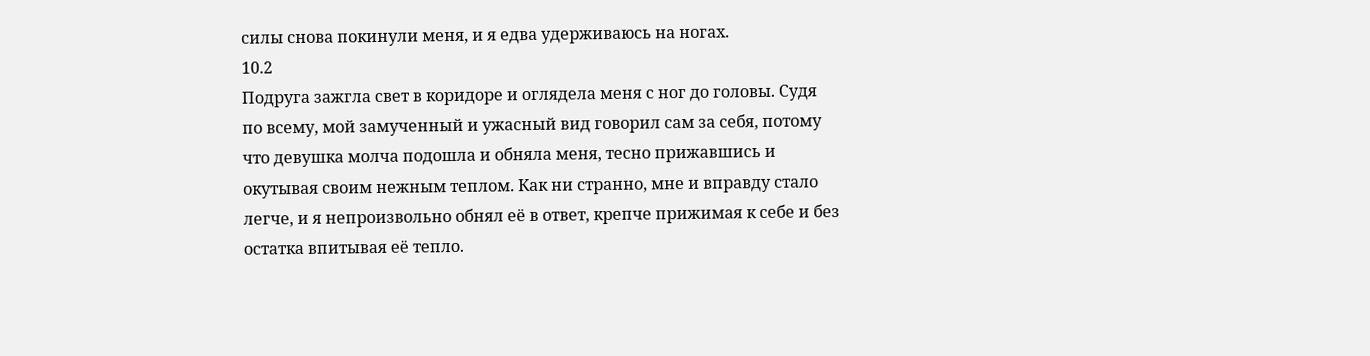силы снова покинули меня, и я едва удерживаюсь на ногах.
10.2
Подруга зажгла свет в коридоре и оглядела меня с ног до головы. Судя по всему, мой замученный и ужасный вид говорил сам за себя, потому что девушка молча подошла и обняла меня, тесно прижавшись и окутывая своим нежным теплом. Как ни странно, мне и вправду стало легче, и я непроизвольно обнял её в ответ, крепче прижимая к себе и без остатка впитывая её тепло.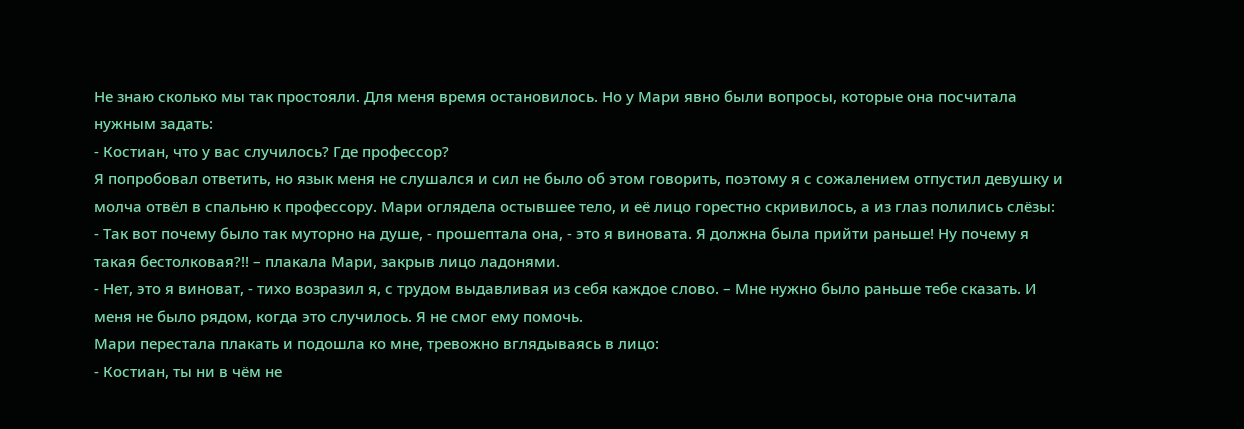Не знаю сколько мы так простояли. Для меня время остановилось. Но у Мари явно были вопросы, которые она посчитала нужным задать:
- Костиан, что у вас случилось? Где профессор?
Я попробовал ответить, но язык меня не слушался и сил не было об этом говорить, поэтому я с сожалением отпустил девушку и молча отвёл в спальню к профессору. Мари оглядела остывшее тело, и её лицо горестно скривилось, а из глаз полились слёзы:
- Так вот почему было так муторно на душе, - прошептала она, - это я виновата. Я должна была прийти раньше! Ну почему я такая бестолковая?!! – плакала Мари, закрыв лицо ладонями.
- Нет, это я виноват, - тихо возразил я, с трудом выдавливая из себя каждое слово. – Мне нужно было раньше тебе сказать. И меня не было рядом, когда это случилось. Я не смог ему помочь.
Мари перестала плакать и подошла ко мне, тревожно вглядываясь в лицо:
- Костиан, ты ни в чём не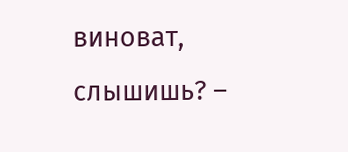виноват, слышишь? –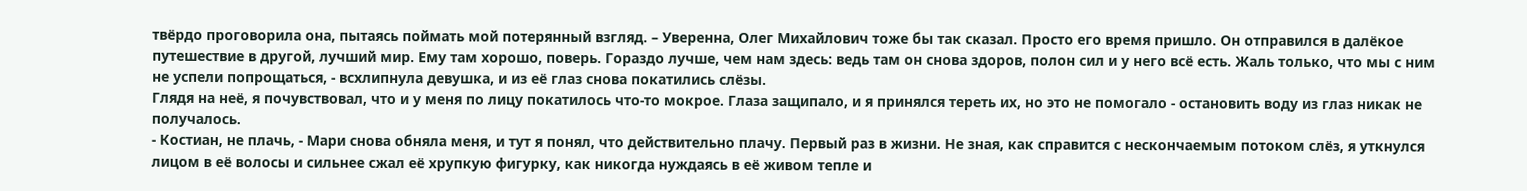твёрдо проговорила она, пытаясь поймать мой потерянный взгляд. – Уверенна, Олег Михайлович тоже бы так сказал. Просто его время пришло. Он отправился в далёкое путешествие в другой, лучший мир. Ему там хорошо, поверь. Гораздо лучше, чем нам здесь: ведь там он снова здоров, полон сил и у него всё есть. Жаль только, что мы с ним не успели попрощаться, - всхлипнула девушка, и из её глаз снова покатились слёзы.
Глядя на неё, я почувствовал, что и у меня по лицу покатилось что-то мокрое. Глаза защипало, и я принялся тереть их, но это не помогало - остановить воду из глаз никак не получалось.
- Костиан, не плачь, - Мари снова обняла меня, и тут я понял, что действительно плачу. Первый раз в жизни. Не зная, как справится с нескончаемым потоком слёз, я уткнулся лицом в её волосы и сильнее сжал её хрупкую фигурку, как никогда нуждаясь в её живом тепле и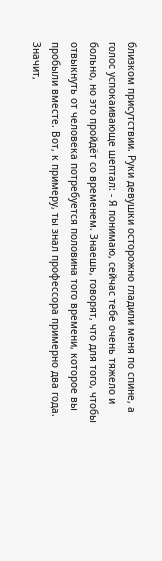близком присутствии. Руки девушки осторожно гладили меня по спине, а голос успокаивающе шептал: - Я понимаю, сейчас тебе очень тяжело и больно, но это пройдёт со временем. Знаешь, говорят, что для того, чтобы отвыкнуть от человека потребуется половина того времени, которое вы пробыли вместе. Вот, к примеру, ты знал профессора примерно два года. Значит,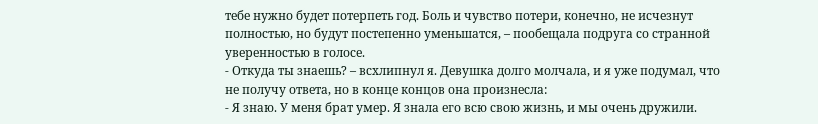тебе нужно будет потерпеть год. Боль и чувство потери, конечно, не исчезнут полностью, но будут постепенно уменьшатся, – пообещала подруга со странной уверенностью в голосе.
- Откуда ты знаешь? – всхлипнул я. Девушка долго молчала, и я уже подумал, что не получу ответа, но в конце концов она произнесла:
- Я знаю. У меня брат умер. Я знала его всю свою жизнь, и мы очень дружили.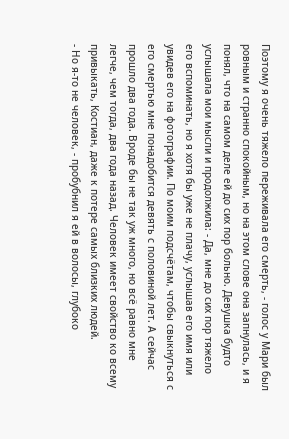Поэтому я очень тяжело переживала его смерть, - голос у Мари был ровным и странно спокойным, но на этом слове она запнулась, и я понял, что на самом деле ей до сих пор больно. Девушка будто услышала мои мысли и продолжила: - Да, мне до сих пор тяжело его вспоминать, но я хотя бы уже не плачу, услышав его имя или увидев его на фотографии. По моим подсчётам, чтобы свыкнуться с его смертью мне понадобится девять с половиной лет. А сейчас прошло два года. Вроде бы не так уж много, но всё равно мне легче, чем тогда, два года назад. Человек имеет свойство ко всему привыкать, Костиан, даже к потере самых близких людей.
- Но я-то не человек, - пробубнил я ей в волосы, глубоко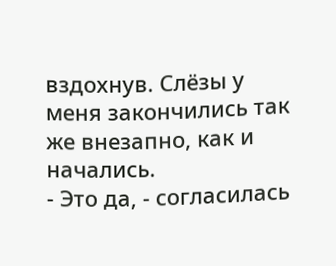вздохнув. Слёзы у меня закончились так же внезапно, как и начались.
- Это да, - согласилась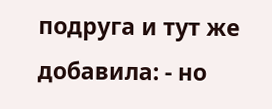подруга и тут же добавила: - но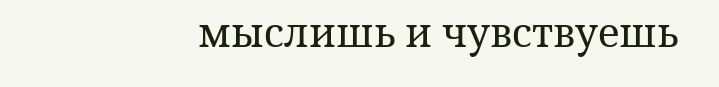мыслишь и чувствуешь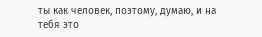ты как человек, поэтому, думаю, и на тебя это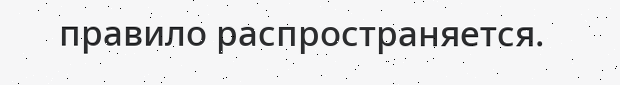правило распространяется.